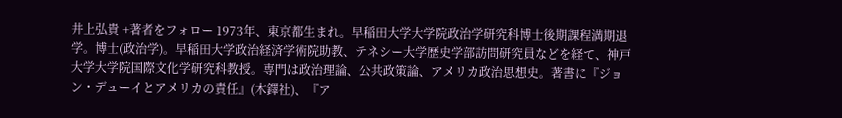井上弘貴 +著者をフォロー 1973年、東京都生まれ。早稲田大学大学院政治学研究科博士後期課程満期退学。博士(政治学)。早稲田大学政治経済学術院助教、テネシー大学歴史学部訪問研究員などを経て、神戸大学大学院国際文化学研究科教授。専門は政治理論、公共政策論、アメリカ政治思想史。著書に『ジョン・デューイとアメリカの責任』(木鐸社)、『ア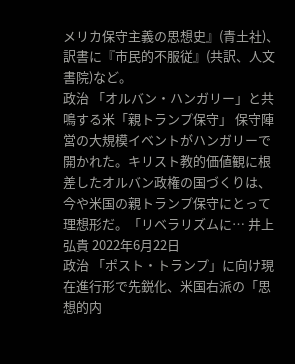メリカ保守主義の思想史』(青土社)、訳書に『市民的不服従』(共訳、人文書院)など。
政治 「オルバン・ハンガリー」と共鳴する米「親トランプ保守」 保守陣営の大規模イベントがハンガリーで開かれた。キリスト教的価値観に根差したオルバン政権の国づくりは、今や米国の親トランプ保守にとって理想形だ。「リベラリズムに… 井上弘貴 2022年6月22日
政治 「ポスト・トランプ」に向け現在進行形で先鋭化、米国右派の「思想的内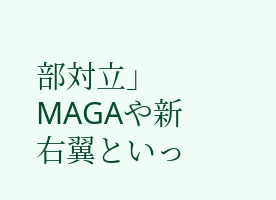部対立」 MAGAや新右翼といっ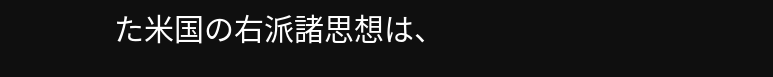た米国の右派諸思想は、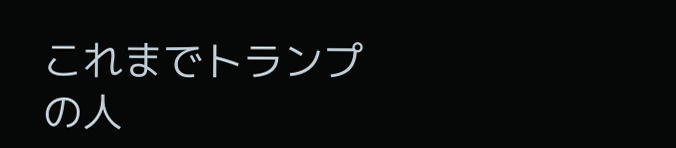これまでトランプの人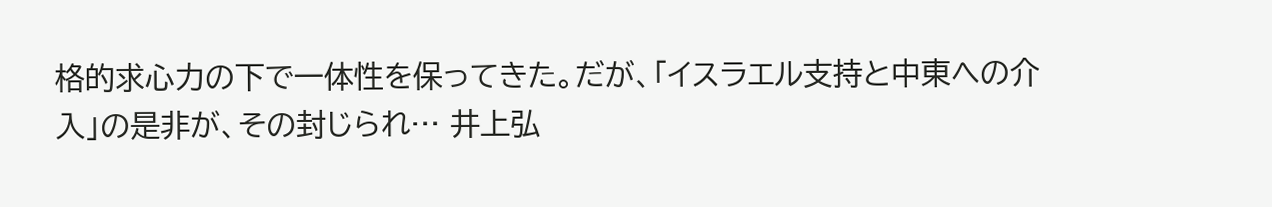格的求心力の下で一体性を保ってきた。だが、「イスラエル支持と中東への介入」の是非が、その封じられ… 井上弘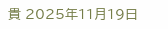貴 2025年11月19日